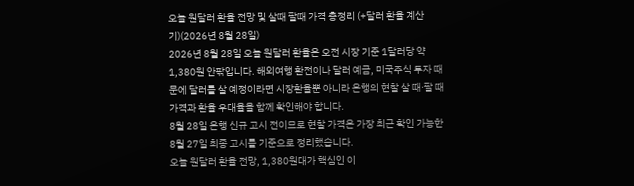오늘 원달러 환율 전망 및 살때 팔때 가격 총정리 (+달러 환율 계산기)(2026년 8월 28일)
2026년 8월 28일 오늘 원달러 환율은 오전 시장 기준 1달러당 약 1,380원 안팎입니다. 해외여행 환전이나 달러 예금, 미국주식 투자 때문에 달러를 살 예정이라면 시장환율뿐 아니라 은행의 현찰 살 때·팔 때 가격과 환율 우대율을 함께 확인해야 합니다.
8월 28일 은행 신규 고시 전이므로 현찰 가격은 가장 최근 확인 가능한 8월 27일 최종 고시를 기준으로 정리했습니다.
오늘 원달러 환율 전망, 1,380원대가 핵심인 이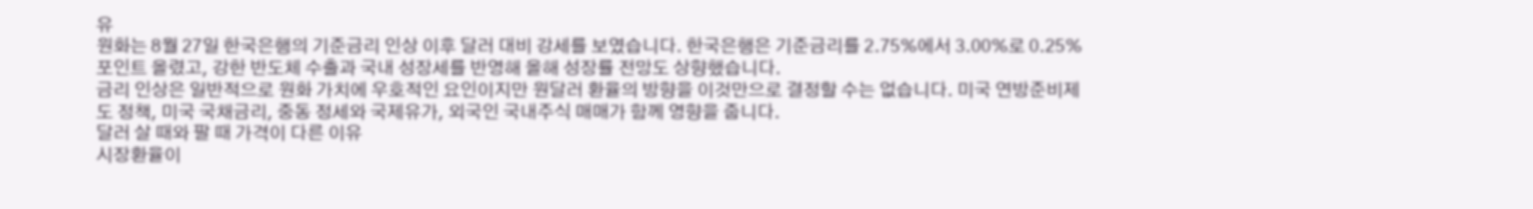유
원화는 8월 27일 한국은행의 기준금리 인상 이후 달러 대비 강세를 보였습니다. 한국은행은 기준금리를 2.75%에서 3.00%로 0.25%포인트 올렸고, 강한 반도체 수출과 국내 성장세를 반영해 올해 성장률 전망도 상향했습니다.
금리 인상은 일반적으로 원화 가치에 우호적인 요인이지만 원달러 환율의 방향을 이것만으로 결정할 수는 없습니다. 미국 연방준비제도 정책, 미국 국채금리, 중동 정세와 국제유가, 외국인 국내주식 매매가 함께 영향을 줍니다.
달러 살 때와 팔 때 가격이 다른 이유
시장환율이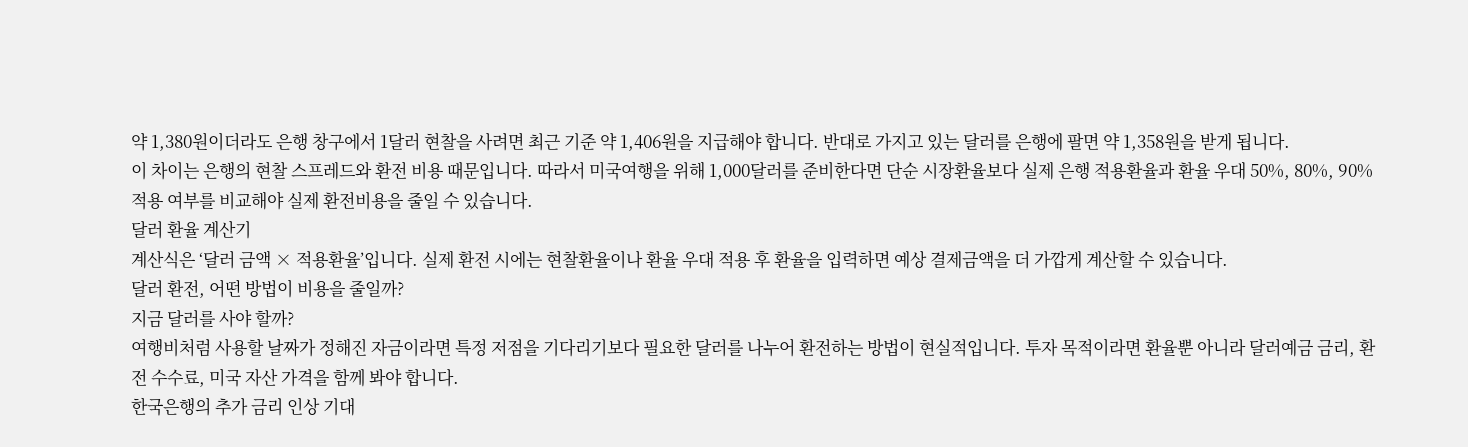약 1,380원이더라도 은행 창구에서 1달러 현찰을 사려면 최근 기준 약 1,406원을 지급해야 합니다. 반대로 가지고 있는 달러를 은행에 팔면 약 1,358원을 받게 됩니다.
이 차이는 은행의 현찰 스프레드와 환전 비용 때문입니다. 따라서 미국여행을 위해 1,000달러를 준비한다면 단순 시장환율보다 실제 은행 적용환율과 환율 우대 50%, 80%, 90% 적용 여부를 비교해야 실제 환전비용을 줄일 수 있습니다.
달러 환율 계산기
계산식은 ‘달러 금액 × 적용환율’입니다. 실제 환전 시에는 현찰환율이나 환율 우대 적용 후 환율을 입력하면 예상 결제금액을 더 가깝게 계산할 수 있습니다.
달러 환전, 어떤 방법이 비용을 줄일까?
지금 달러를 사야 할까?
여행비처럼 사용할 날짜가 정해진 자금이라면 특정 저점을 기다리기보다 필요한 달러를 나누어 환전하는 방법이 현실적입니다. 투자 목적이라면 환율뿐 아니라 달러예금 금리, 환전 수수료, 미국 자산 가격을 함께 봐야 합니다.
한국은행의 추가 금리 인상 기대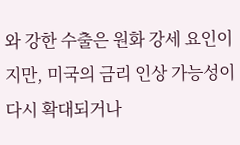와 강한 수출은 원화 강세 요인이지만, 미국의 금리 인상 가능성이 다시 확대되거나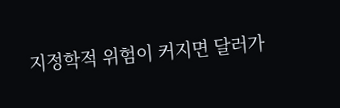지정학적 위험이 커지면 달러가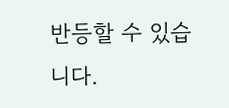반등할 수 있습니다.